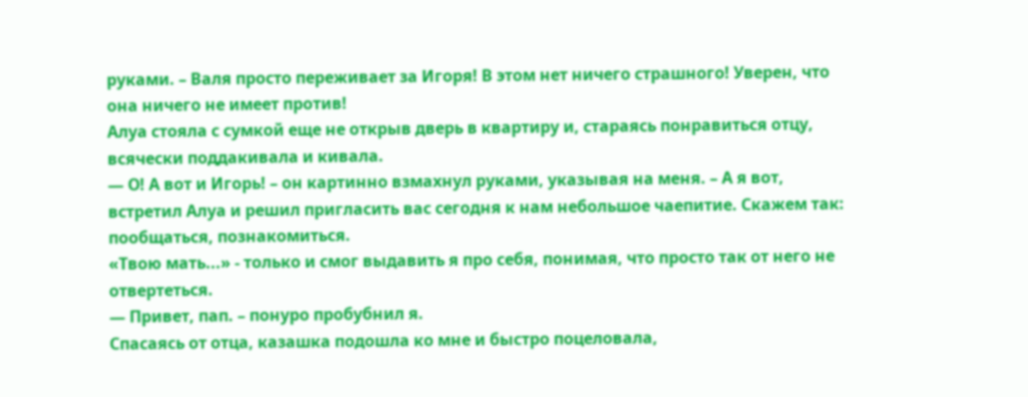руками. – Валя просто переживает за Игоря! В этом нет ничего страшного! Уверен, что она ничего не имеет против!
Алуа стояла с сумкой еще не открыв дверь в квартиру и, стараясь понравиться отцу, всячески поддакивала и кивала.
— О! А вот и Игорь! – он картинно взмахнул руками, указывая на меня. – А я вот, встретил Алуа и решил пригласить вас сегодня к нам небольшое чаепитие. Скажем так: пообщаться, познакомиться.
«Твою мать...» - только и смог выдавить я про себя, понимая, что просто так от него не отвертеться.
— Привет, пап. – понуро пробубнил я.
Спасаясь от отца, казашка подошла ко мне и быстро поцеловала,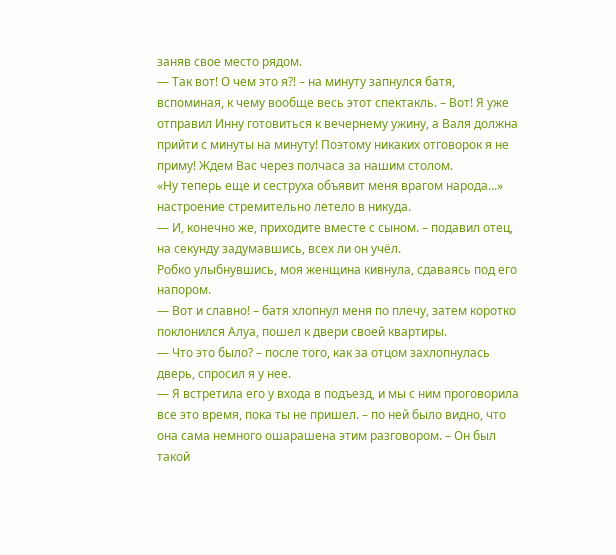заняв свое место рядом.
— Так вот! О чем это я?! – на минуту запнулся батя, вспоминая, к чему вообще весь этот спектакль. – Вот! Я уже отправил Инну готовиться к вечернему ужину, а Валя должна прийти с минуты на минуту! Поэтому никаких отговорок я не приму! Ждем Вас через полчаса за нашим столом.
«Ну теперь еще и сеструха объявит меня врагом народа...» настроение стремительно летело в никуда.
— И, конечно же, приходите вместе с сыном. – подавил отец, на секунду задумавшись, всех ли он учёл.
Робко улыбнувшись, моя женщина кивнула, сдаваясь под его напором.
— Вот и славно! – батя хлопнул меня по плечу, затем коротко поклонился Алуа, пошел к двери своей квартиры.
— Что это было? – после того, как за отцом захлопнулась дверь, спросил я у нее.
— Я встретила его у входа в подъезд, и мы с ним проговорила все это время, пока ты не пришел. – по ней было видно, что она сама немного ошарашена этим разговором. – Он был такой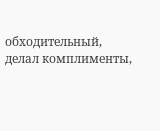обходительный, делал комплименты,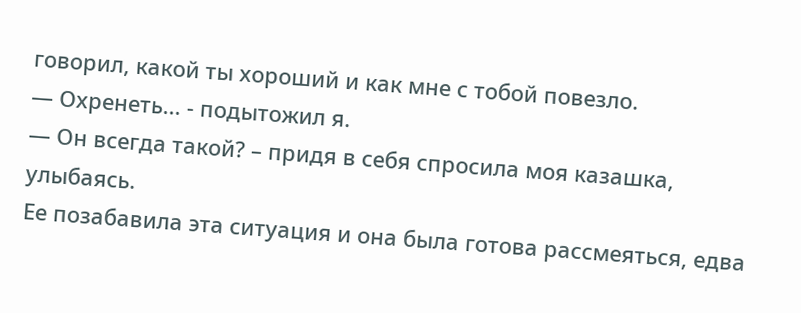говорил, какой ты хороший и как мне с тобой повезло.
— Охренеть... - подытожил я.
— Он всегда такой? – придя в себя спросила моя казашка, улыбаясь.
Ее позабавила эта ситуация и она была готова рассмеяться, едва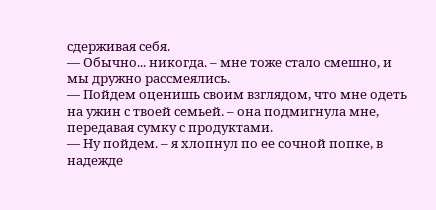сдерживая себя.
— Обычно... никогда. – мне тоже стало смешно, и мы дружно рассмеялись.
— Пойдем оценишь своим взглядом, что мне одеть на ужин с твоей семьей. – она подмигнула мне, передавая сумку с продуктами.
— Ну пойдем. – я хлопнул по ее сочной попке, в надежде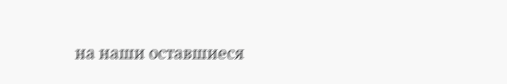на наши оставшиеся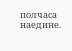полчаса наедине.